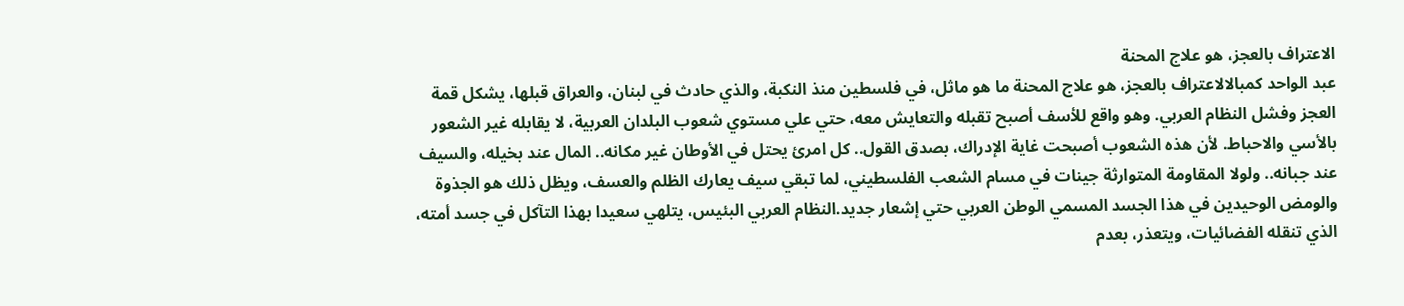الاعتراف بالعجز، هو علاج المحنة
عبد الواحد كمبالالاعتراف بالعجز، هو علاج المحنة ما هو ماثل، في فلسطين منذ النكبة، والذي حادث في لبنان، والعراق قبلها، يشكل قمة العجز وفشل النظام العربي. وهو واقع للأسف أصبح تقبله والتعايش معه، حتي علي مستوي شعوب البلدان العربية، لا يقابله غير الشعور بالأسي والاحباط. لأن هذه الشعوب أصبحت غاية الإدراك، بصدق القول.. كل امرئ يحتل في الأوطان غير مكانه.. المال عند بخيله، والسيف عند جبانه.. ولولا المقاومة المتوارثة جينات في مسام الشعب الفلسطيني، لما تبقي سيف يعارك الظلم والعسف، ويظل ذلك هو الجذوة والومض الوحيدين في هذا الجسد المسمي الوطن العربي حتي إشعار جديد.النظام العربي البئيس، يتلهي سعيدا بهذا التآكل في جسد أمته، الذي تنقله الفضائيات، ويتعذر، بعدم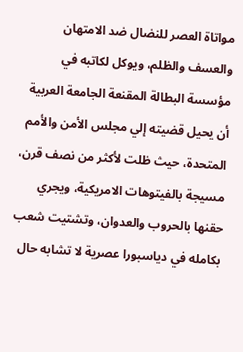مواتاة العصر للنضال ضد الامتهان والعسف والظلم، ويوكل لكاتبه في مؤسسة البطالة المقنعة الجامعة العربية أن يحيل قضيته إلي مجلس الأمن والأمم المتحدة، حيث ظلت لأكثر من نصف قرن، مسيجة بالفيتوهات الامريكية، ويجري حقنها بالحروب والعدوان، وتشتيت شعب بكامله في دياسبورا عصرية لا تشابه حال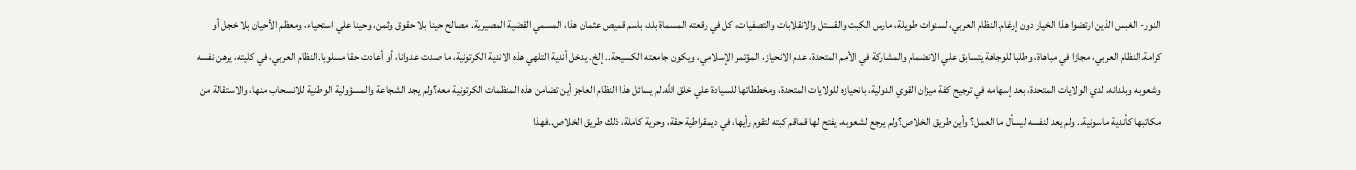النور- الغبس الذين ارتضوا هذا الخيار دون إرغام.النظام العربي، لسنوات طويلة، مارس الكبت والقــــتل والانقلابات والتصفيات، كل في رقعته المسماة بلد، باسم قميص عثمان هذا، المسمي القضية المصيرية. مصالح حينا بلا حقوق وثمن، وحينا علي استحياء، ومعظم الأحيان بلا خجل أو كرامة.النظام العربي، مجازا في مباهاة، وطلبا للوجاهة يتسابق علي الانضمام والمشاركة في الأمم المتحدة، عدم الانحياز، المؤتمر الإسلامي، ويكون جامعته الكسيحة.. إلخ. يدخل أندية التلهي هذه الاندية الكرتونية، ما صدت عدوانا، أو أعادت حقا مسلوبا.النظام العربي، في كليته، يرهن نفسه وشعوبه وبلدانه، لدي الولايات المتحدة، بعد إسهامه في ترجيح كفة ميزان القوي الدولية، بانحيازه للولايات المتحدة، ومخططاتها للسيادة علي خلق الله.لم يسائل هذا النظام العاجز أين تضامن هذه المنظمات الكرتونية معه؟ولم يجد الشجاعة والمسؤولية الوطنية للانسحاب منها، والاستقالة من مكاتبها كأندية ماسونية.. ولم يعد لنفسه ليسأل ما العمل؟ وأين طريق الخلاص؟ولم يرجع لشعوبه، يفتح لها قماقم كبته لتقوم رأيها، في ديمقراطية حقة، وحرية كاملة، ذلك طريق الخلاص..فهذا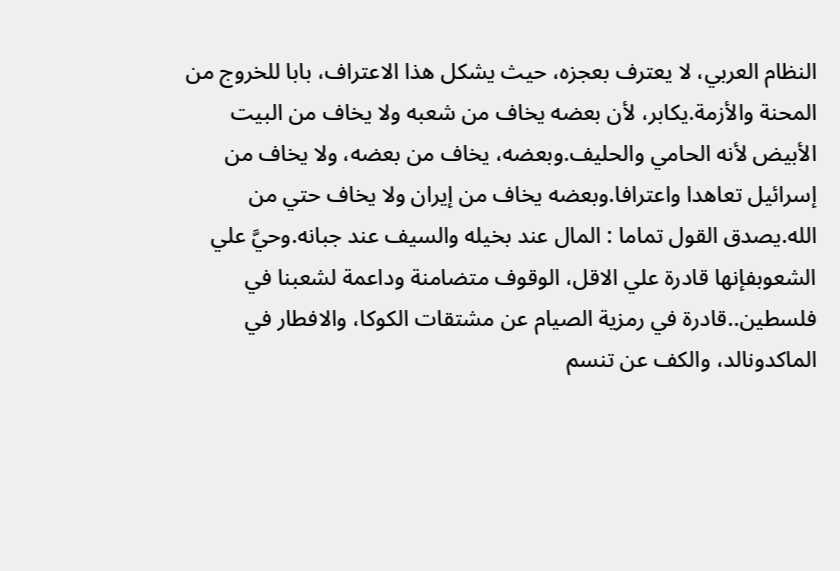النظام العربي، لا يعترف بعجزه، حيث يشكل هذا الاعتراف، بابا للخروج من المحنة والأزمة.يكابر، لأن بعضه يخاف من شعبه ولا يخاف من البيت الأبيض لأنه الحامي والحليف.وبعضه، يخاف من بعضه، ولا يخاف من إسرائيل تعاهدا واعترافا.وبعضه يخاف من إيران ولا يخاف حتي من الله.يصدق القول تماما : المال عند بخيله والسيف عند جبانه.وحيَّ علي الشعوبفإنها قادرة علي الاقل، الوقوف متضامنة وداعمة لشعبنا في فلسطين..قادرة في رمزية الصيام عن مشتقات الكوكا، والافطار في الماكدونالد، والكف عن تنسم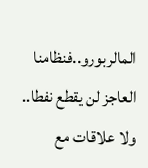المالربورو..فنظامنا العاجز لن يقطع نفطا.. ولا علاقات مع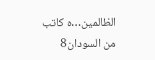الظالمين…ہ كاتب من السودان8